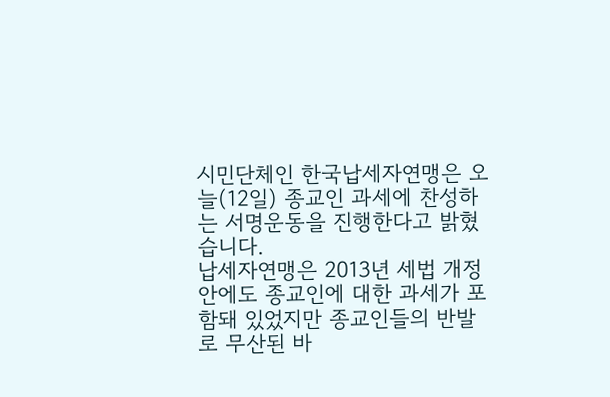시민단체인 한국납세자연맹은 오늘(12일) 종교인 과세에 찬성하는 서명운동을 진행한다고 밝혔습니다.
납세자연맹은 2013년 세법 개정안에도 종교인에 대한 과세가 포함돼 있었지만 종교인들의 반발로 무산된 바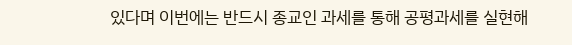있다며 이번에는 반드시 종교인 과세를 통해 공평과세를 실현해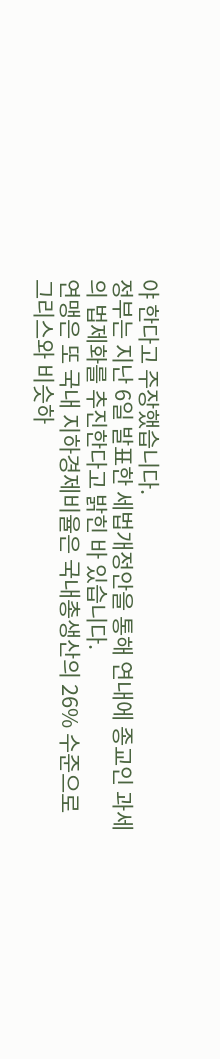야 한다고 주장했습니다.
정부는 지난 6일 발표한 세법개정안을 통해 연내에 종교인 과세의 법제화를 추진한다고 밝힌 바 있습니다.
연맹은 또 국내 지하경제비율은 국내총생산의 26% 수준으로 그리스와 비슷하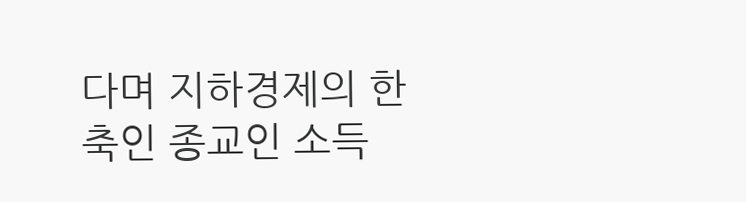다며 지하경제의 한 축인 종교인 소득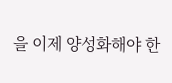을 이제 양성화해야 한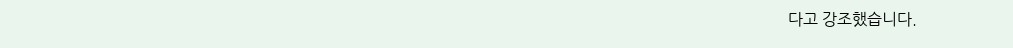다고 강조했습니다.